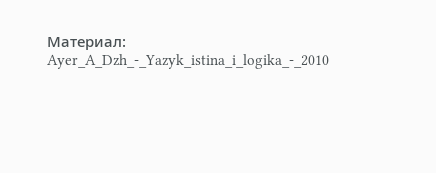Материал: Ayer_A_Dzh_-_Yazyk_istina_i_logika_-_2010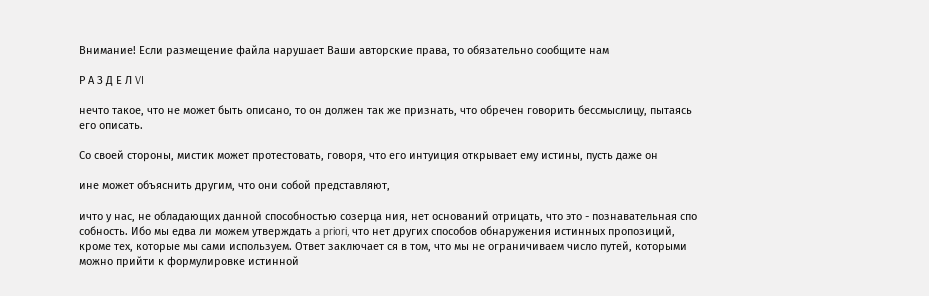Внимание! Если размещение файла нарушает Ваши авторские права, то обязательно сообщите нам

Р А З Д Е Л VI

нечто такое, что не может быть описано, то он должен так же признать, что обречен говорить бессмыслицу, пытаясь его описать.

Со своей стороны, мистик может протестовать, говоря, что его интуиция открывает ему истины, пусть даже он

ине может объяснить другим, что они собой представляют,

ичто у нас, не обладающих данной способностью созерца ния, нет оснований отрицать, что это - познавательная спо собность. Ибо мы едва ли можем утверждать a priori, что нет других способов обнаружения истинных пропозиций, кроме тех, которые мы сами используем. Ответ заключает ся в том, что мы не ограничиваем число путей, которыми можно прийти к формулировке истинной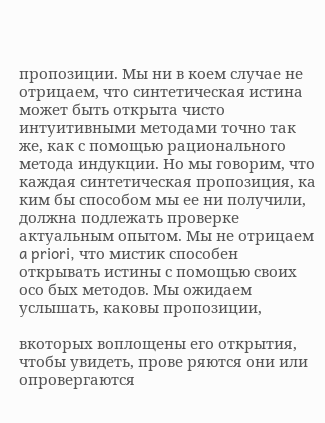пропозиции. Мы ни в коем случае не отрицаем, что синтетическая истина может быть открыта чисто интуитивными методами точно так же, как с помощью рационального метода индукции. Но мы говорим, что каждая синтетическая пропозиция, ка ким бы способом мы ее ни получили, должна подлежать проверке актуальным опытом. Мы не отрицаем a priori, что мистик способен открывать истины с помощью своих осо бых методов. Мы ожидаем услышать, каковы пропозиции,

вкоторых воплощены его открытия, чтобы увидеть, прове ряются они или опровергаются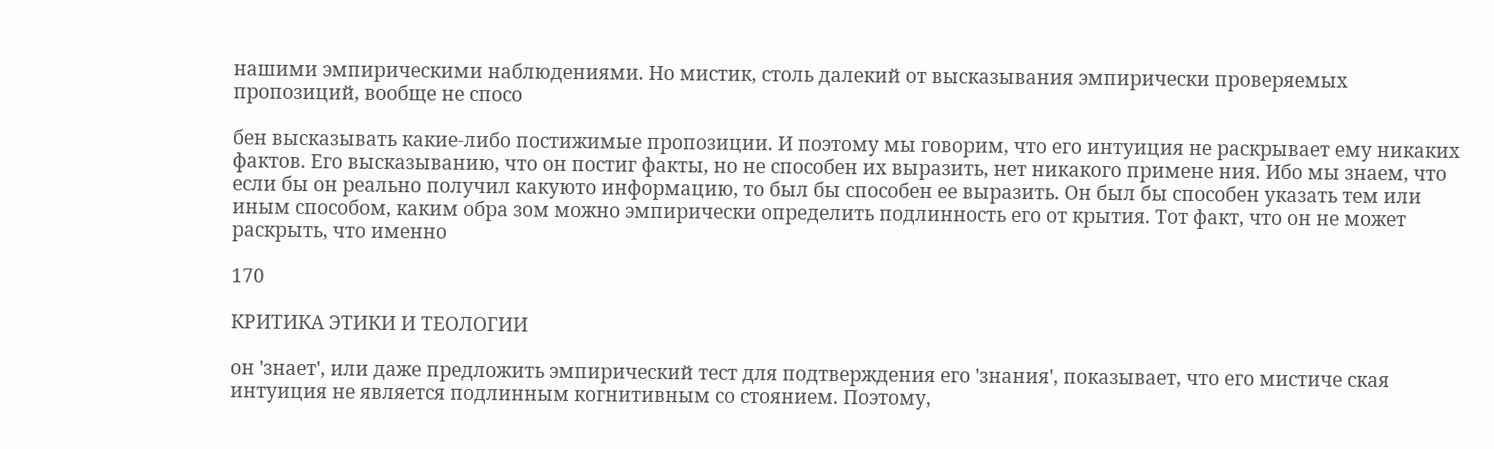нашими эмпирическими наблюдениями. Но мистик, столь далекий от высказывания эмпирически проверяемых пропозиций, вообще не спосо

бен высказывать какие-либо постижимые пропозиции. И поэтому мы говорим, что его интуиция не раскрывает ему никаких фактов. Его высказыванию, что он постиг факты, но не способен их выразить, нет никакого примене ния. Ибо мы знаем, что если бы он реально получил какуюто информацию, то был бы способен ее выразить. Он был бы способен указать тем или иным способом, каким обра зом можно эмпирически определить подлинность его от крытия. Тот факт, что он не может раскрыть, что именно

170

КРИТИКА ЭТИКИ И ТЕОЛОГИИ

он 'знает', или даже предложить эмпирический тест для подтверждения его 'знания', показывает, что его мистиче ская интуиция не является подлинным когнитивным со стоянием. Поэтому,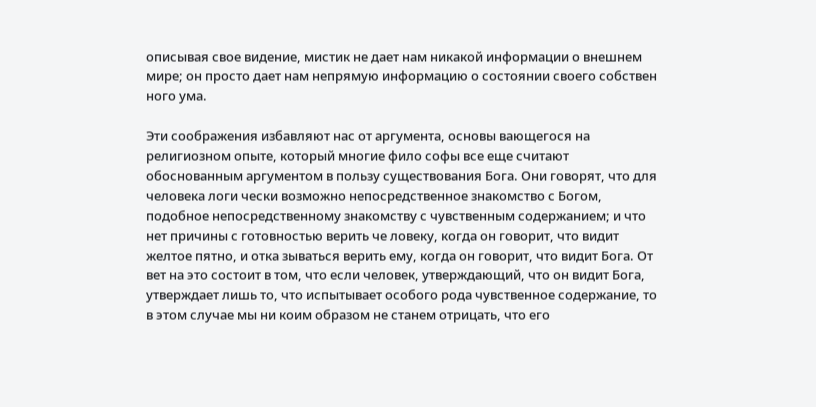описывая свое видение, мистик не дает нам никакой информации о внешнем мире; он просто дает нам непрямую информацию о состоянии своего собствен ного ума.

Эти соображения избавляют нас от аргумента, основы вающегося на религиозном опыте, который многие фило софы все еще считают обоснованным аргументом в пользу существования Бога. Они говорят, что для человека логи чески возможно непосредственное знакомство с Богом, подобное непосредственному знакомству с чувственным содержанием; и что нет причины с готовностью верить че ловеку, когда он говорит, что видит желтое пятно, и отка зываться верить ему, когда он говорит, что видит Бога. От вет на это состоит в том, что если человек, утверждающий, что он видит Бога, утверждает лишь то, что испытывает особого рода чувственное содержание, то в этом случае мы ни коим образом не станем отрицать, что его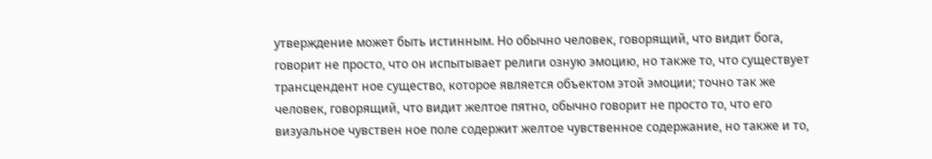утверждение может быть истинным. Но обычно человек, говорящий, что видит бога, говорит не просто, что он испытывает религи озную эмоцию, но также то, что существует трансцендент ное существо, которое является объектом этой эмоции; точно так же человек, говорящий, что видит желтое пятно, обычно говорит не просто то, что его визуальное чувствен ное поле содержит желтое чувственное содержание, но также и то,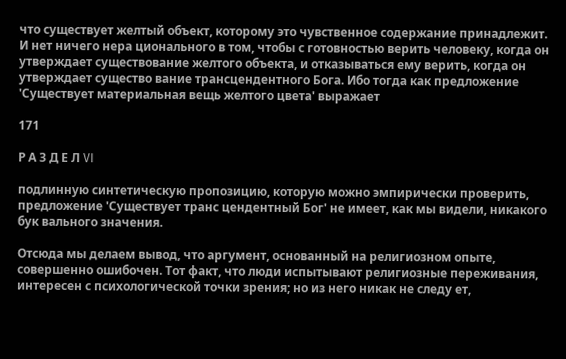что существует желтый объект, которому это чувственное содержание принадлежит. И нет ничего нера ционального в том, чтобы с готовностью верить человеку, когда он утверждает существование желтого объекта, и отказываться ему верить, когда он утверждает существо вание трансцендентного Бога. Ибо тогда как предложение 'Существует материальная вещь желтого цвета' выражает

171

Р А З Д Е Л VI

подлинную синтетическую пропозицию, которую можно эмпирически проверить, предложение 'Существует транс цендентный Бог' не имеет, как мы видели, никакого бук вального значения.

Отсюда мы делаем вывод, что аргумент, основанный на религиозном опыте, совершенно ошибочен. Тот факт, что люди испытывают религиозные переживания, интересен с психологической точки зрения; но из него никак не следу ет,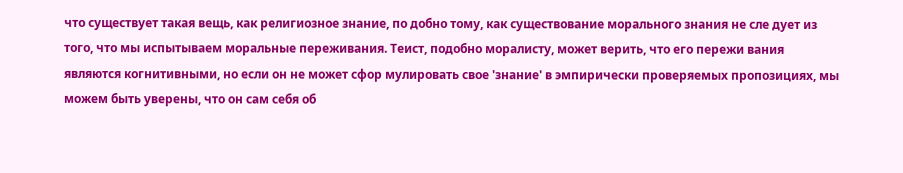что существует такая вещь, как религиозное знание, по добно тому, как существование морального знания не сле дует из того, что мы испытываем моральные переживания. Теист, подобно моралисту, может верить, что его пережи вания являются когнитивными, но если он не может сфор мулировать свое 'знание' в эмпирически проверяемых пропозициях, мы можем быть уверены, что он сам себя об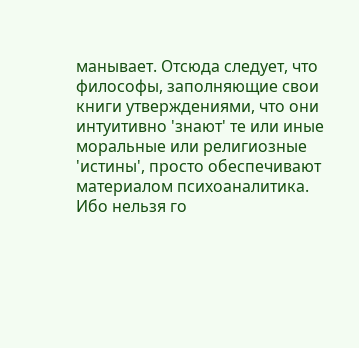манывает. Отсюда следует, что философы, заполняющие свои книги утверждениями, что они интуитивно 'знают' те или иные моральные или религиозные 'истины', просто обеспечивают материалом психоаналитика. Ибо нельзя го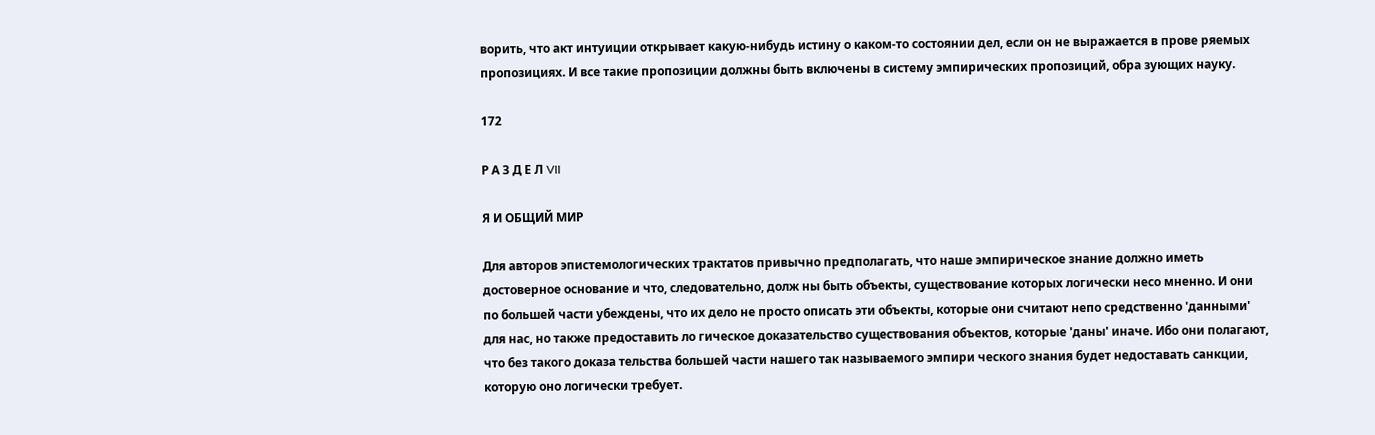ворить, что акт интуиции открывает какую-нибудь истину о каком-то состоянии дел, если он не выражается в прове ряемых пропозициях. И все такие пропозиции должны быть включены в систему эмпирических пропозиций, обра зующих науку.

172

Р А З Д Е Л VII

Я И ОБЩИЙ МИР

Для авторов эпистемологических трактатов привычно предполагать, что наше эмпирическое знание должно иметь достоверное основание и что, следовательно, долж ны быть объекты, существование которых логически несо мненно. И они по большей части убеждены, что их дело не просто описать эти объекты, которые они считают непо средственно 'данными' для нас, но также предоставить ло гическое доказательство существования объектов, которые 'даны' иначе. Ибо они полагают, что без такого доказа тельства большей части нашего так называемого эмпири ческого знания будет недоставать санкции, которую оно логически требует.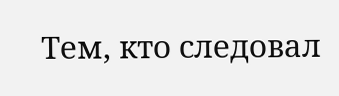Тем, кто следовал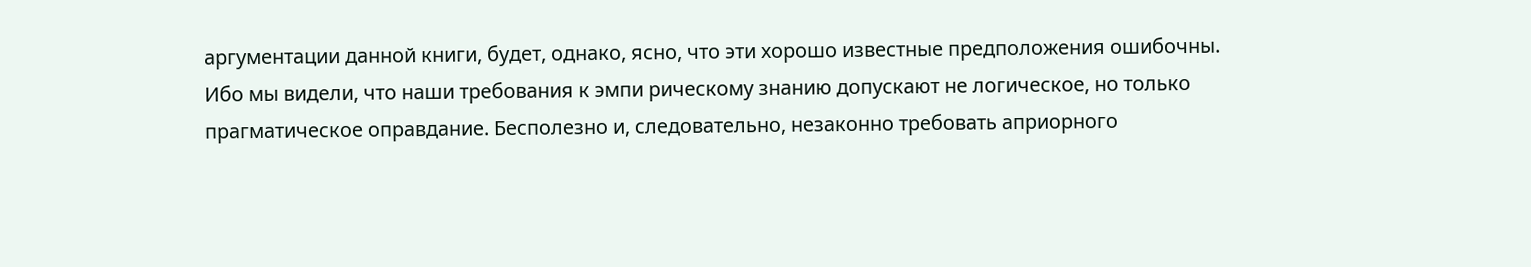аргументации данной книги, будет, однако, ясно, что эти хорошо известные предположения ошибочны. Ибо мы видели, что наши требования к эмпи рическому знанию допускают не логическое, но только прагматическое оправдание. Бесполезно и, следовательно, незаконно требовать априорного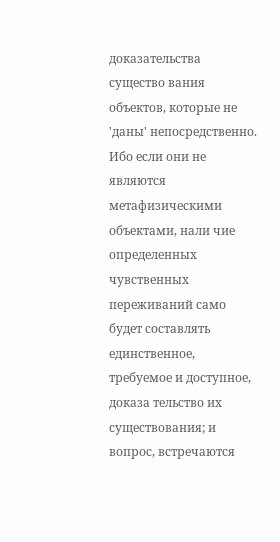доказательства существо вания объектов, которые не 'даны' непосредственно. Ибо если они не являются метафизическими объектами, нали чие определенных чувственных переживаний само будет составлять единственное, требуемое и доступное, доказа тельство их существования; и вопрос, встречаются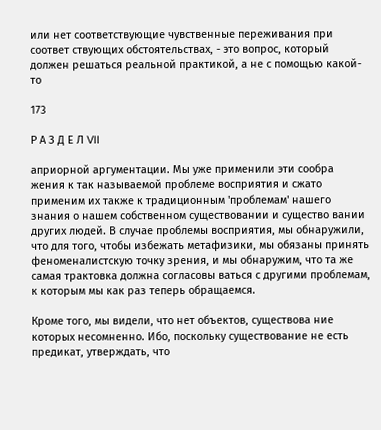или нет соответствующие чувственные переживания при соответ ствующих обстоятельствах, - это вопрос, который должен решаться реальной практикой, а не с помощью какой-то

173

Р А З Д Е Л VII

априорной аргументации. Мы уже применили эти сообра жения к так называемой проблеме восприятия и сжато применим их также к традиционным 'проблемам' нашего знания о нашем собственном существовании и существо вании других людей. В случае проблемы восприятия, мы обнаружили, что для того, чтобы избежать метафизики, мы обязаны принять феноменалистскую точку зрения, и мы обнаружим, что та же самая трактовка должна согласовы ваться с другими проблемам, к которым мы как раз теперь обращаемся.

Кроме того, мы видели, что нет объектов, существова ние которых несомненно. Ибо, поскольку существование не есть предикат, утверждать, что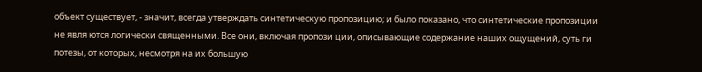объект существует, - значит, всегда утверждать синтетическую пропозицию; и было показано, что синтетические пропозиции не явля ются логически священными. Все они, включая пропози ции, описывающие содержание наших ощущений, суть ги потезы, от которых, несмотря на их большую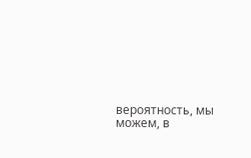вероятность, мы можем, в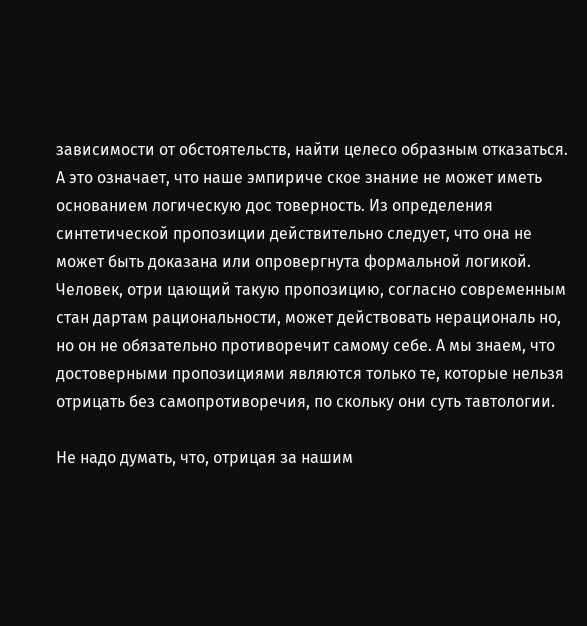зависимости от обстоятельств, найти целесо образным отказаться. А это означает, что наше эмпириче ское знание не может иметь основанием логическую дос товерность. Из определения синтетической пропозиции действительно следует, что она не может быть доказана или опровергнута формальной логикой. Человек, отри цающий такую пропозицию, согласно современным стан дартам рациональности, может действовать нерациональ но, но он не обязательно противоречит самому себе. А мы знаем, что достоверными пропозициями являются только те, которые нельзя отрицать без самопротиворечия, по скольку они суть тавтологии.

Не надо думать, что, отрицая за нашим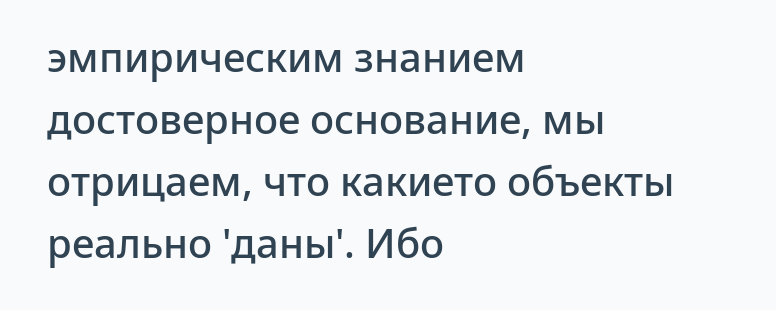эмпирическим знанием достоверное основание, мы отрицаем, что какието объекты реально 'даны'. Ибо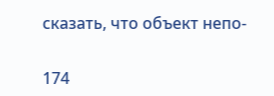сказать, что объект непо-

174